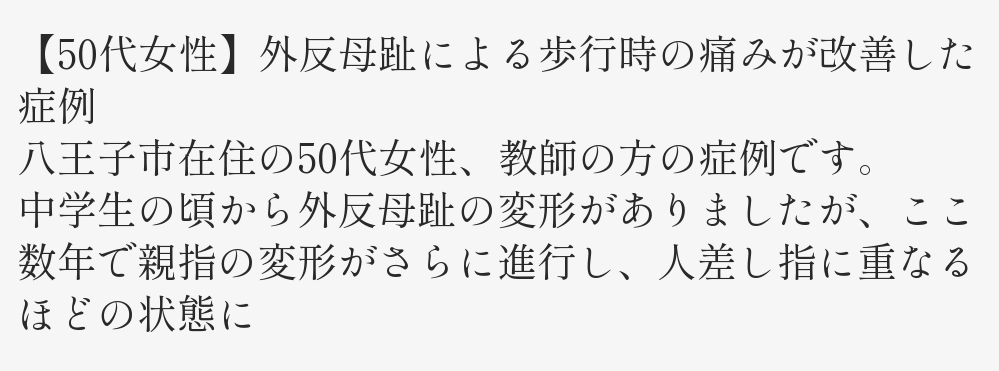【50代女性】外反母趾による歩行時の痛みが改善した症例
八王子市在住の50代女性、教師の方の症例です。
中学生の頃から外反母趾の変形がありましたが、ここ数年で親指の変形がさらに進行し、人差し指に重なるほどの状態に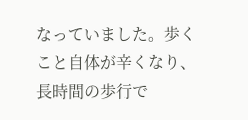なっていました。歩くこと自体が辛くなり、長時間の歩行で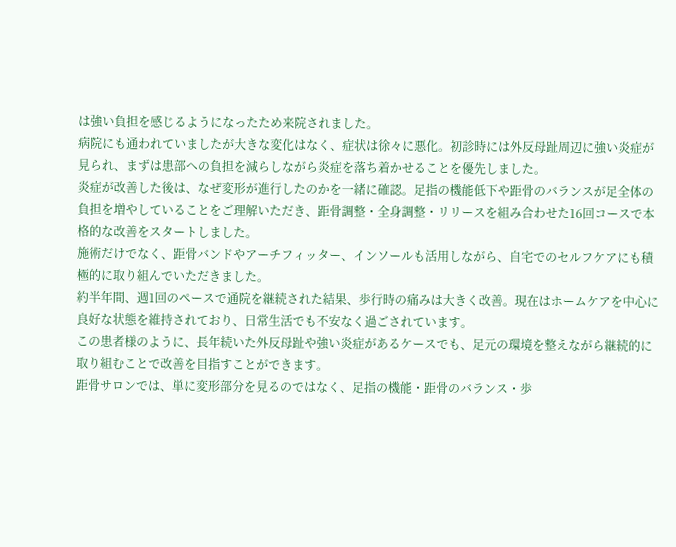は強い負担を感じるようになったため来院されました。
病院にも通われていましたが大きな変化はなく、症状は徐々に悪化。初診時には外反母趾周辺に強い炎症が見られ、まずは患部への負担を減らしながら炎症を落ち着かせることを優先しました。
炎症が改善した後は、なぜ変形が進行したのかを一緒に確認。足指の機能低下や距骨のバランスが足全体の負担を増やしていることをご理解いただき、距骨調整・全身調整・リリースを組み合わせた16回コースで本格的な改善をスタートしました。
施術だけでなく、距骨バンドやアーチフィッター、インソールも活用しながら、自宅でのセルフケアにも積極的に取り組んでいただきました。
約半年間、週1回のペースで通院を継続された結果、歩行時の痛みは大きく改善。現在はホームケアを中心に良好な状態を維持されており、日常生活でも不安なく過ごされています。
この患者様のように、長年続いた外反母趾や強い炎症があるケースでも、足元の環境を整えながら継続的に取り組むことで改善を目指すことができます。
距骨サロンでは、単に変形部分を見るのではなく、足指の機能・距骨のバランス・歩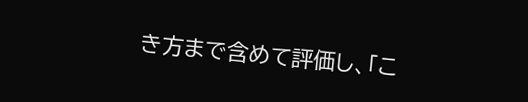き方まで含めて評価し、「こ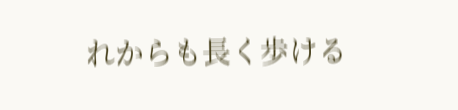れからも長く歩ける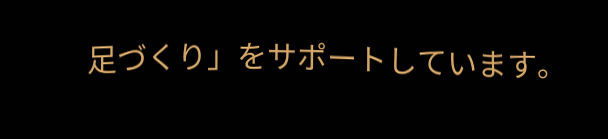足づくり」をサポートしています。